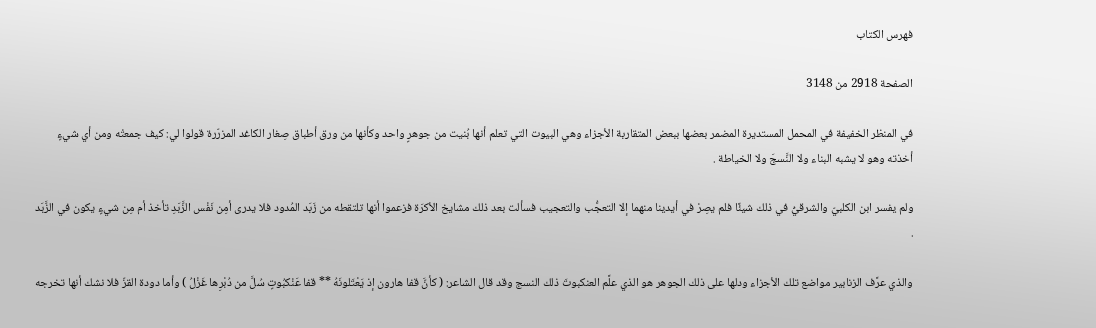فهرس الكتاب

الصفحة 2918 من 3148

في المنظر الخفيفة في المحمل المستديرة المضمر بعضها ببعض المتقاربة الأجزاء وهي البيوت التي تعلم أنها بُنيت من جوهرٍ واحد وكأنها من ورق أطباق صِغار الكاغد المزرّرة قولوا لي: كيف جمعتْه ومن أي شيءٍ أخذته وهو لا يشبه البناء ولا النَّسجَ ولا الخياطة .

ولم يفسر ابن الكلبيّ والشرقيُّ في ذلك شيئًا فلم يصِرْ في أيدينا منهما إلا التعجُّب والتعجيب فسألت بعد ذلك مشايخ الأكرَة فزعموا أنها تلتقطه من زَبَد المُدود فلا يدرى أمِن نَفْس الزَّبَدِ تأخذ أم مِن شيءٍ يكون في الزَّبَد .

والذي عرَّف الزنابير مواضع تلك الأجزاء ودلها على ذلك الجوهر هو الذي علَّم العنكبوتَ ذلك النسج وقد قال الشاعر: ( كأنَّ قفا هارون إذ يَعْتَلونَهُ ** قفا عَنْكبُوتٍ سُلَّ من دُبْرِها غَزْلُ ) وأما دودة القزّ فلا نشك أنها تخرجه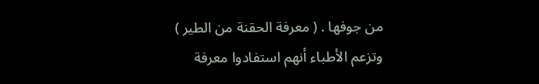من جوفها . ( معرفة الحقنة من الطير ) وتزعم الأطباء أنهم استفادوا معرفة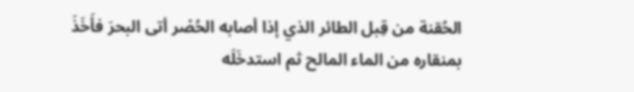الحُقنة من قِبل الطائر الذي إذا أصابه الحُصْر أتى البحرَ فأَخَذَ بمنقاره من الماء المالح ثم استدخَلَه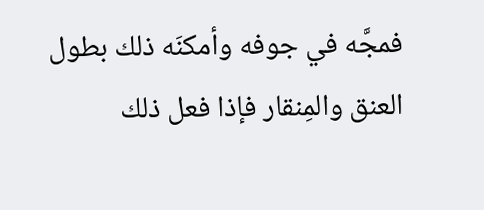فمجَّه في جوفه وأمكنَه ذلك بطول العنق والمِنقار فإذا فعل ذلك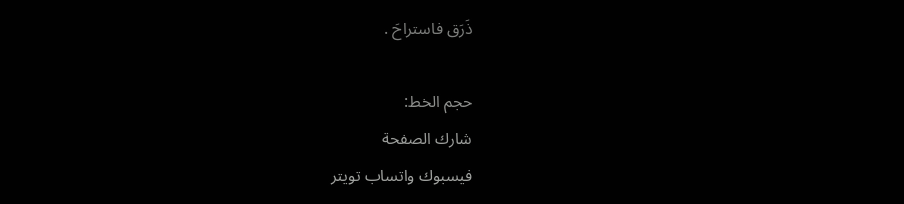ذَرَق فاستراحَ .

حجم الخط:
شارك الصفحة
فيسبوك واتساب تويتر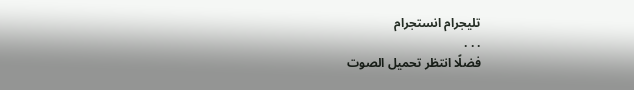تليجرام انستجرام
. . .
فضلًا انتظر تحميل الصوت